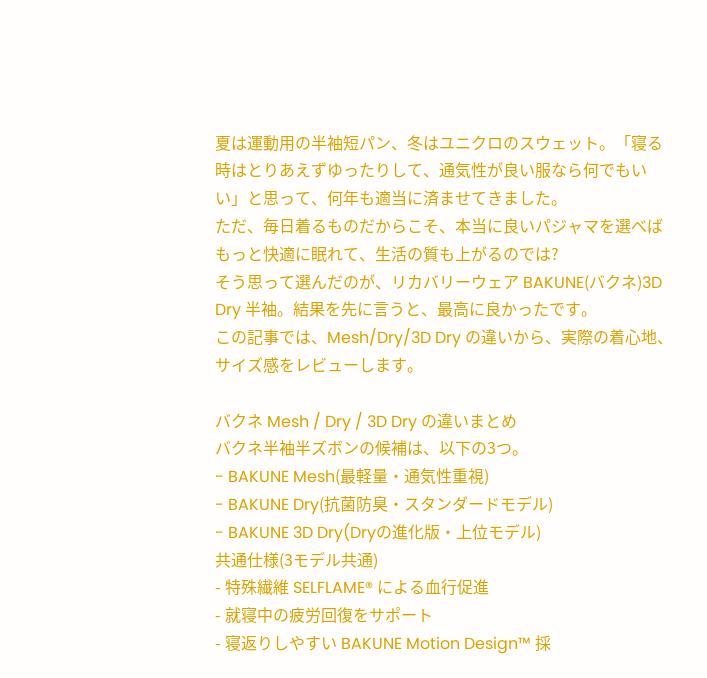夏は運動用の半袖短パン、冬はユニクロのスウェット。「寝る時はとりあえずゆったりして、通気性が良い服なら何でもいい」と思って、何年も適当に済ませてきました。
ただ、毎日着るものだからこそ、本当に良いパジャマを選べばもっと快適に眠れて、生活の質も上がるのでは?
そう思って選んだのが、リカバリーウェア BAKUNE(バクネ)3D Dry 半袖。結果を先に言うと、最高に良かったです。
この記事では、Mesh/Dry/3D Dry の違いから、実際の着心地、サイズ感をレビューします。

バクネ Mesh / Dry / 3D Dry の違いまとめ
バクネ半袖半ズボンの候補は、以下の3つ。
- BAKUNE Mesh(最軽量・通気性重視)
- BAKUNE Dry(抗菌防臭・スタンダードモデル)
- BAKUNE 3D Dry(Dryの進化版・上位モデル)
共通仕様(3モデル共通)
- 特殊繊維 SELFLAME® による血行促進
- 就寝中の疲労回復をサポート
- 寝返りしやすい BAKUNE Motion Design™ 採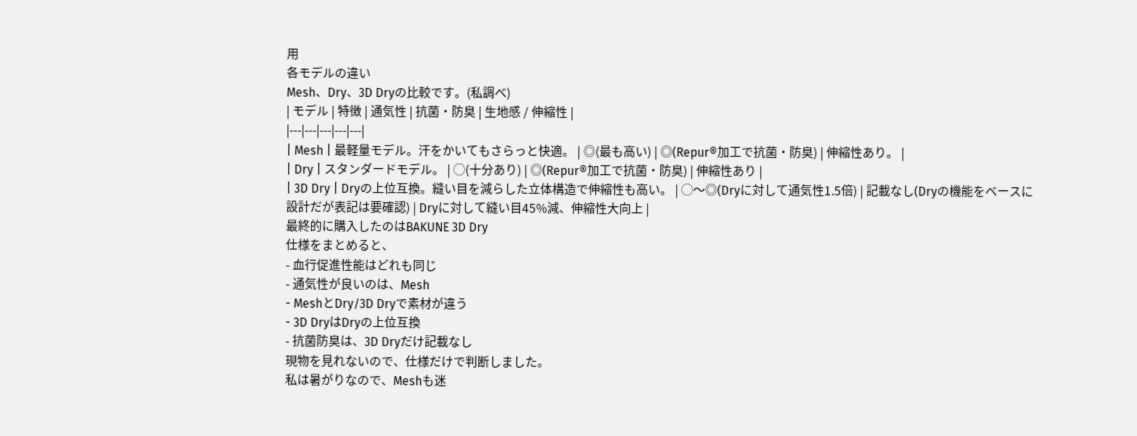用
各モデルの違い
Mesh、Dry、3D Dryの比較です。(私調べ)
| モデル | 特徴 | 通気性 | 抗菌・防臭 | 生地感 / 伸縮性 |
|---|---|---|---|---|
| Mesh | 最軽量モデル。汗をかいてもさらっと快適。 | ◎(最も高い) | ◎(Repur®加工で抗菌・防臭) | 伸縮性あり。 |
| Dry | スタンダードモデル。 | ◯(十分あり) | ◎(Repur®加工で抗菌・防臭) | 伸縮性あり |
| 3D Dry | Dryの上位互換。縫い目を減らした立体構造で伸縮性も高い。 | ◯〜◎(Dryに対して通気性1.5倍) | 記載なし(Dryの機能をベースに設計だが表記は要確認) | Dryに対して縫い目45%減、伸縮性大向上 |
最終的に購入したのはBAKUNE 3D Dry
仕様をまとめると、
- 血行促進性能はどれも同じ
- 通気性が良いのは、Mesh
- MeshとDry/3D Dryで素材が違う
- 3D DryはDryの上位互換
- 抗菌防臭は、3D Dryだけ記載なし
現物を見れないので、仕様だけで判断しました。
私は暑がりなので、Meshも迷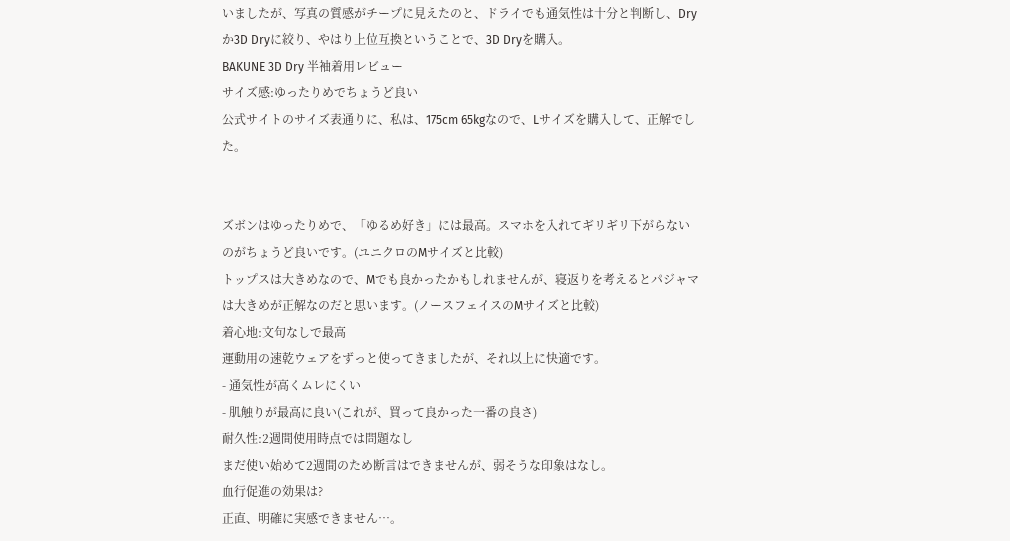いましたが、写真の質感がチープに見えたのと、ドライでも通気性は十分と判断し、Dryか3D Dryに絞り、やはり上位互換ということで、3D Dryを購入。
BAKUNE 3D Dry 半袖着用レビュー
サイズ感:ゆったりめでちょうど良い
公式サイトのサイズ表通りに、私は、175cm 65kgなので、Lサイズを購入して、正解でした。


ズボンはゆったりめで、「ゆるめ好き」には最高。スマホを入れてギリギリ下がらないのがちょうど良いです。(ユニクロのMサイズと比較)
トップスは大きめなので、Mでも良かったかもしれませんが、寝返りを考えるとパジャマは大きめが正解なのだと思います。(ノースフェイスのMサイズと比較)
着心地:文句なしで最高
運動用の速乾ウェアをずっと使ってきましたが、それ以上に快適です。
- 通気性が高くムレにくい
- 肌触りが最高に良い(これが、買って良かった一番の良さ)
耐久性:2週間使用時点では問題なし
まだ使い始めて2週間のため断言はできませんが、弱そうな印象はなし。
血行促進の効果は?
正直、明確に実感できません…。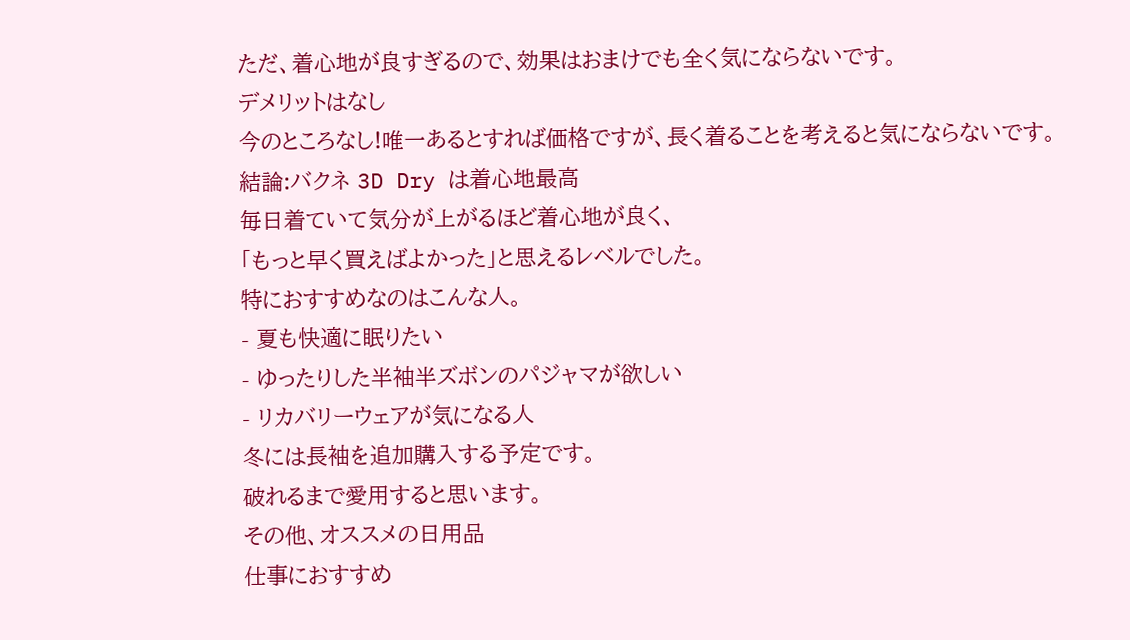ただ、着心地が良すぎるので、効果はおまけでも全く気にならないです。
デメリットはなし
今のところなし!唯一あるとすれば価格ですが、長く着ることを考えると気にならないです。
結論:バクネ 3D Dry は着心地最高
毎日着ていて気分が上がるほど着心地が良く、
「もっと早く買えばよかった」と思えるレベルでした。
特におすすめなのはこんな人。
- 夏も快適に眠りたい
- ゆったりした半袖半ズボンのパジャマが欲しい
- リカバリーウェアが気になる人
冬には長袖を追加購入する予定です。
破れるまで愛用すると思います。
その他、オススメの日用品
仕事におすすめ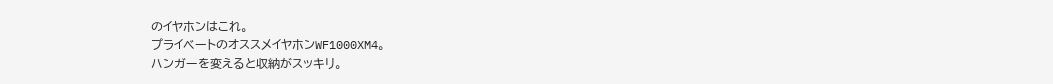のイヤホンはこれ。
プライベートのオススメイヤホンWF1000XM4。
ハンガーを変えると収納がスッキリ。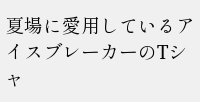夏場に愛用しているアイスブレーカーのTシャ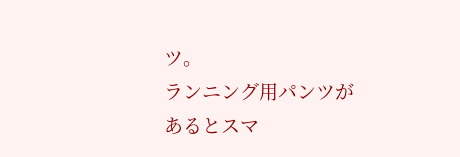ツ。
ランニング用パンツがあるとスマ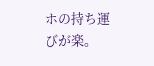ホの持ち運びが楽。